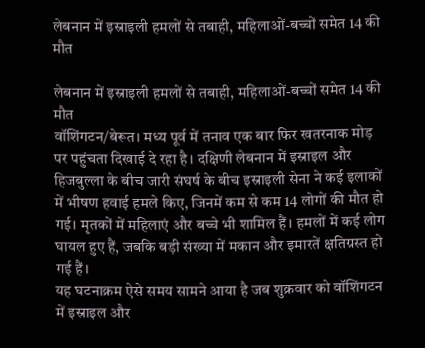लेबनान में इस्राइली हमलों से तबाही, महिलाओं-बच्चों समेत 14 की मौत

लेबनान में इस्राइली हमलों से तबाही, महिलाओं-बच्चों समेत 14 की मौत
वॉशिंगटन/बेरूत। मध्य पूर्व में तनाव एक बार फिर खतरनाक मोड़ पर पहुंचता दिखाई दे रहा है। दक्षिणी लेबनान में इस्राइल और हिजबुल्ला के बीच जारी संघर्ष के बीच इस्राइली सेना ने कई इलाकों में भीषण हवाई हमले किए, जिनमें कम से कम 14 लोगों की मौत हो गई। मृतकों में महिलाएं और बच्चे भी शामिल हैं। हमलों में कई लोग घायल हुए हैं, जबकि बड़ी संख्या में मकान और इमारतें क्षतिग्रस्त हो गई हैं।
यह घटनाक्रम ऐसे समय सामने आया है जब शुक्रवार को वॉशिंगटन में इस्राइल और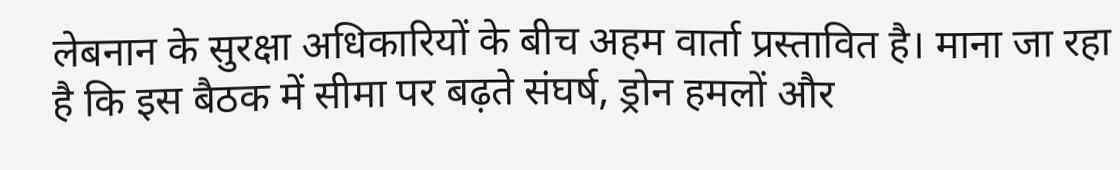लेबनान के सुरक्षा अधिकारियों के बीच अहम वार्ता प्रस्तावित है। माना जा रहा है कि इस बैठक में सीमा पर बढ़ते संघर्ष, ड्रोन हमलों और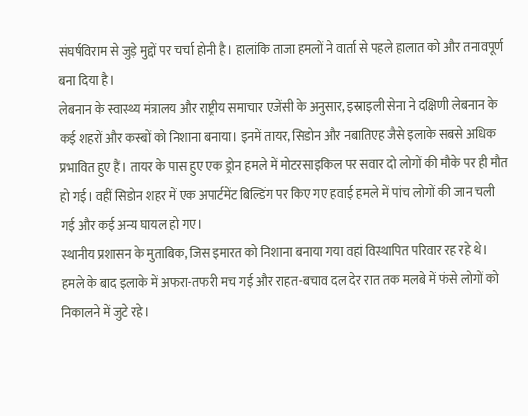संघर्षविराम से जुड़े मुद्दों पर चर्चा होनी है। हालांकि ताजा हमलों ने वार्ता से पहले हालात को और तनावपूर्ण बना दिया है।
लेबनान के स्वास्थ्य मंत्रालय और राष्ट्रीय समाचार एजेंसी के अनुसार, इस्राइली सेना ने दक्षिणी लेबनान के कई शहरों और कस्बों को निशाना बनाया। इनमें तायर, सिडोन और नबातिएह जैसे इलाके सबसे अधिक प्रभावित हुए हैं। तायर के पास हुए एक ड्रोन हमले में मोटरसाइकिल पर सवार दो लोगों की मौके पर ही मौत हो गई। वहीं सिडोन शहर में एक अपार्टमेंट बिल्डिंग पर किए गए हवाई हमले में पांच लोगों की जान चली गई और कई अन्य घायल हो गए।
स्थानीय प्रशासन के मुताबिक, जिस इमारत को निशाना बनाया गया वहां विस्थापित परिवार रह रहे थे। हमले के बाद इलाके में अफरा-तफरी मच गई और राहत-बचाव दल देर रात तक मलबे में फंसे लोगों को निकालने में जुटे रहे।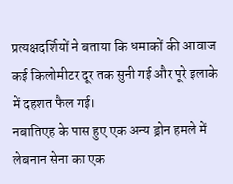प्रत्यक्षदर्शियों ने बताया कि धमाकों की आवाज कई किलोमीटर दूर तक सुनी गई और पूरे इलाके में दहशत फैल गई।
नबातिएह के पास हुए एक अन्य ड्रोन हमले में लेबनान सेना का एक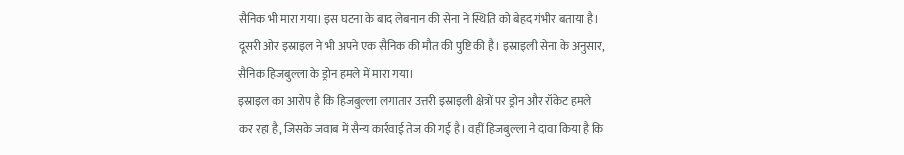सैनिक भी मारा गया। इस घटना के बाद लेबनान की सेना ने स्थिति को बेहद गंभीर बताया है। दूसरी ओर इस्राइल ने भी अपने एक सैनिक की मौत की पुष्टि की है। इस्राइली सेना के अनुसार, सैनिक हिजबुल्ला के ड्रोन हमले में मारा गया।
इस्राइल का आरोप है कि हिजबुल्ला लगातार उत्तरी इस्राइली क्षेत्रों पर ड्रोन और रॉकेट हमले कर रहा है, जिसके जवाब में सैन्य कार्रवाई तेज की गई है। वहीं हिजबुल्ला ने दावा किया है कि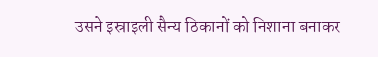उसने इस्राइली सैन्य ठिकानों को निशाना बनाकर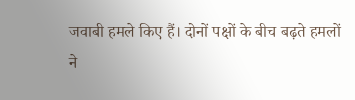जवाबी हमले किए हैं। दोनों पक्षों के बीच बढ़ते हमलों ने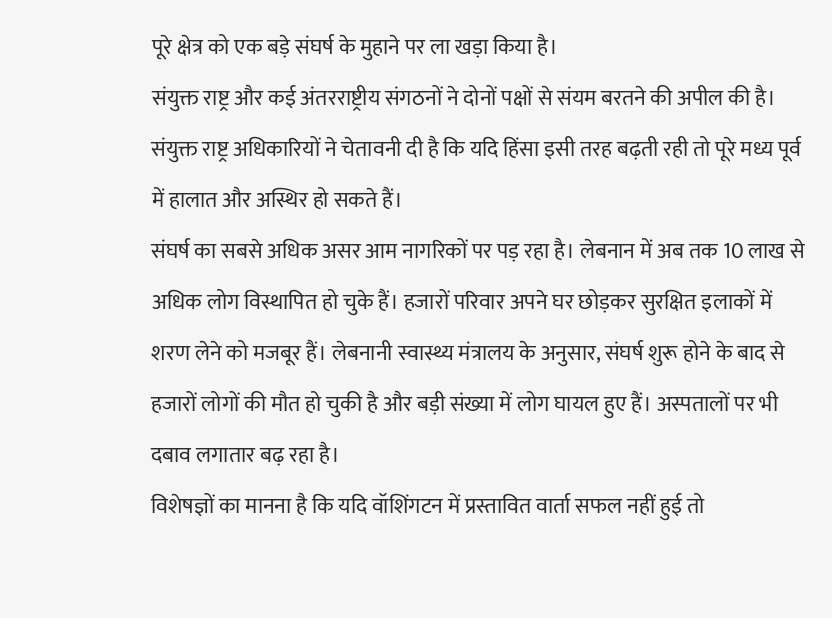पूरे क्षेत्र को एक बड़े संघर्ष के मुहाने पर ला खड़ा किया है।
संयुक्त राष्ट्र और कई अंतरराष्ट्रीय संगठनों ने दोनों पक्षों से संयम बरतने की अपील की है। संयुक्त राष्ट्र अधिकारियों ने चेतावनी दी है कि यदि हिंसा इसी तरह बढ़ती रही तो पूरे मध्य पूर्व में हालात और अस्थिर हो सकते हैं।
संघर्ष का सबसे अधिक असर आम नागरिकों पर पड़ रहा है। लेबनान में अब तक 10 लाख से अधिक लोग विस्थापित हो चुके हैं। हजारों परिवार अपने घर छोड़कर सुरक्षित इलाकों में शरण लेने को मजबूर हैं। लेबनानी स्वास्थ्य मंत्रालय के अनुसार, संघर्ष शुरू होने के बाद से हजारों लोगों की मौत हो चुकी है और बड़ी संख्या में लोग घायल हुए हैं। अस्पतालों पर भी दबाव लगातार बढ़ रहा है।
विशेषज्ञों का मानना है कि यदि वॉशिंगटन में प्रस्तावित वार्ता सफल नहीं हुई तो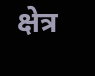क्षेत्र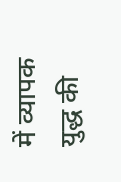में व्यापक युद्ध की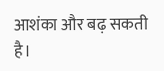आशंका और बढ़ सकती है।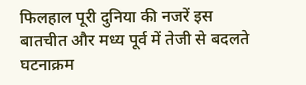फिलहाल पूरी दुनिया की नजरें इस बातचीत और मध्य पूर्व में तेजी से बदलते घटनाक्रम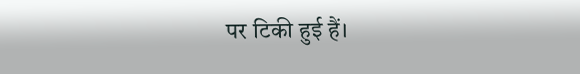पर टिकी हुई हैं।